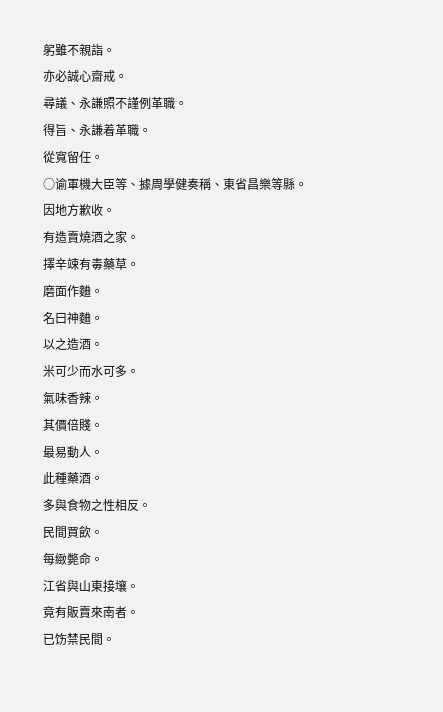躬雖不親詣。
亦必誠心齋戒。
尋議、永謙照不謹例革職。
得旨、永謙着革職。
從寬留任。
○谕軍機大臣等、據周學健奏稱、東省昌樂等縣。
因地方歉收。
有造賣燒酒之家。
擇辛竦有毒藥草。
磨面作麯。
名曰神麯。
以之造酒。
米可少而水可多。
氣味香辣。
其價倍賤。
最易動人。
此種藥酒。
多與食物之性相反。
民間買飲。
每緻斃命。
江省與山東接壤。
竟有販賣來南者。
已饬禁民間。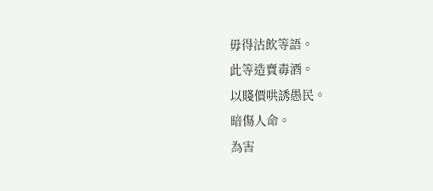毋得沽飲等語。
此等造賣毒酒。
以賤價哄誘愚民。
暗傷人命。
為害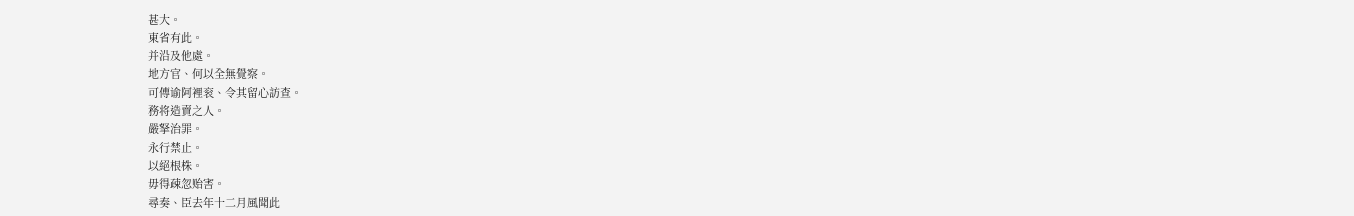甚大。
東省有此。
并沿及他處。
地方官、何以全無覺察。
可傳谕阿裡衮、令其留心訪查。
務将造賣之人。
嚴拏治罪。
永行禁止。
以絕根株。
毋得疎忽贻害。
尋奏、臣去年十二月風聞此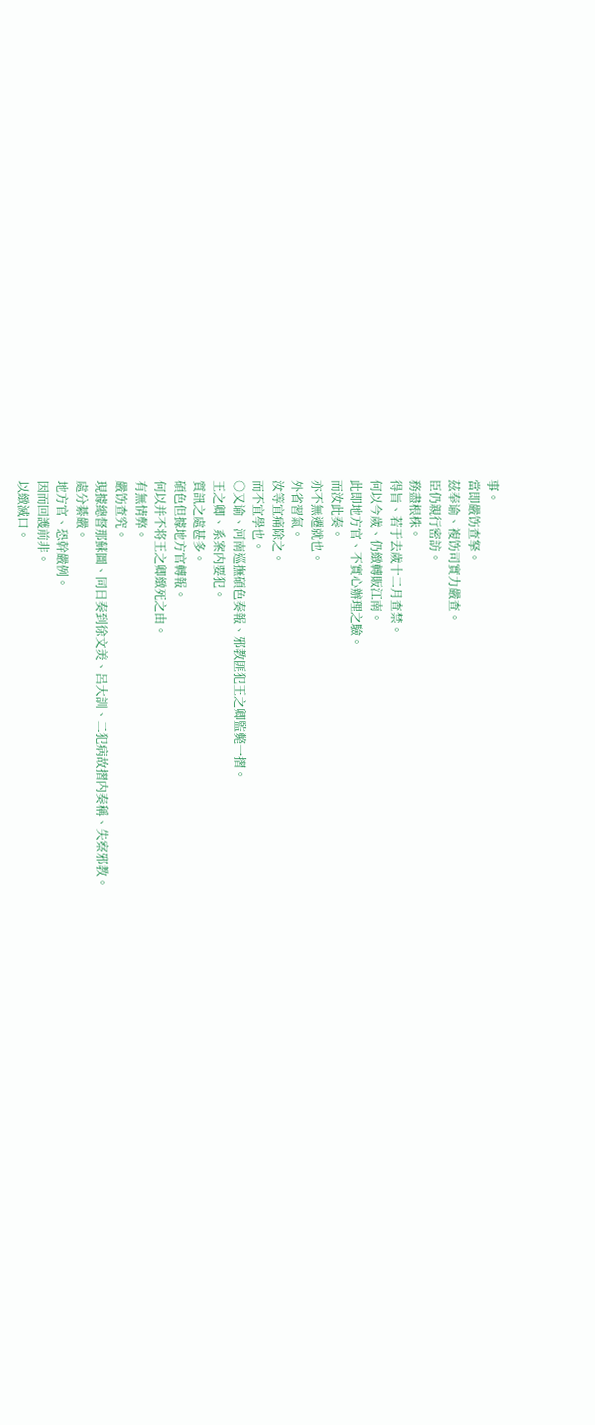事。
當即嚴饬查拏。
茲奉谕、複饬司實力嚴查。
臣仍親行密訪。
務盡根株。
得旨、若于去歲十二月查禁。
何以今歲、仍緻轉販江南。
此即地方官、不實心辦理之驗。
而汝此奏。
亦不無遷就也。
外省習氣。
汝等宜痛除之。
而不宜學也。
○又谕、河南巡撫碩色奏報、邪教匪犯王之卿監斃一摺。
王之卿、系案内要犯。
質訊之處甚多。
碩色但據地方官轉報。
何以并不将王之卿緻死之由。
有無情弊。
嚴饬查究。
現據總督那蘇圖、同日奏到徐文羙、呂大訓、二犯病故摺内奏稱、失察邪教。
處分綦嚴。
地方官、恐幹嚴例。
因而回護前非。
以緻滅口。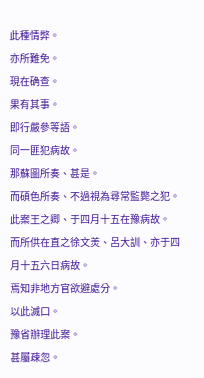此種情弊。
亦所難免。
現在确查。
果有其事。
即行嚴參等語。
同一匪犯病故。
那蘇圖所奏、甚是。
而碩色所奏、不過視為尋常監斃之犯。
此案王之卿、于四月十五在豫病故。
而所供在直之徐文羙、呂大訓、亦于四月十五六日病故。
焉知非地方官欲避處分。
以此滅口。
豫省辦理此案。
甚屬疎忽。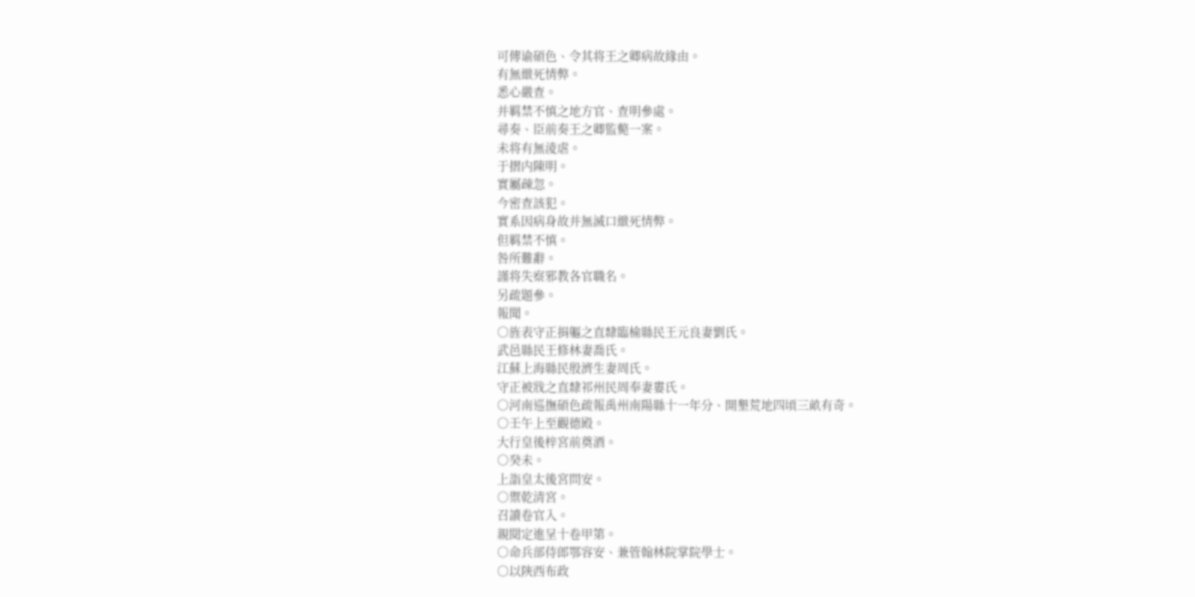可傳谕碩色、令其将王之卿病故緣由。
有無緻死情弊。
悉心嚴查。
并羁禁不慎之地方官、查明參處。
尋奏、臣前奏王之卿監斃一案。
未将有無淩虐。
于摺内陳明。
實屬疎忽。
今密查該犯。
實系因病身故并無滅口緻死情弊。
但羁禁不慎。
咎所難辭。
謹将失察邪教各官職名。
另疏題參。
報聞。
○旌表守正捐軀之直隸臨榆縣民王元良妻劉氏。
武邑縣民王修林妻喬氏。
江蘇上海縣民殷濟生妻周氏。
守正被戕之直隸祁州民周奉妻婁氏。
○河南巡撫碩色疏報禹州南陽縣十一年分、開墾荒地四頃三畝有奇。
○壬午上至觀德殿。
大行皇後梓宮前奠酒。
○癸未。
上詣皇太後宮問安。
○禦乾清宮。
召讀卷官入。
親閱定進呈十卷甲第。
○命兵部侍郎鄂容安、兼管翰林院掌院學士。
○以陝西布政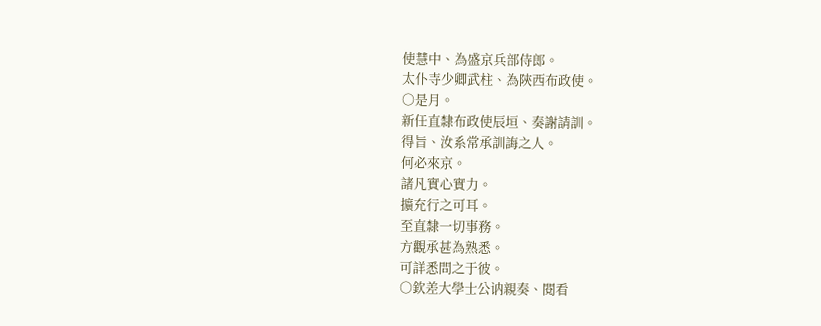使慧中、為盛京兵部侍郎。
太仆寺少卿武柱、為陝西布政使。
○是月。
新任直隸布政使辰垣、奏謝請訓。
得旨、汝系常承訓誨之人。
何必來京。
諸凡實心實力。
擴充行之可耳。
至直隸一切事務。
方觀承甚為熟悉。
可詳悉問之于彼。
○欽差大學士公讷親奏、閱看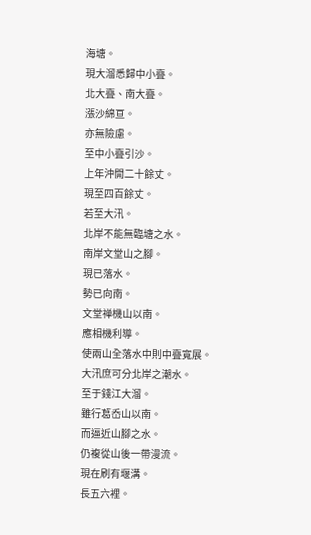海塘。
現大溜悉歸中小亹。
北大亹、南大亹。
漲沙綿亘。
亦無險慮。
至中小亹引沙。
上年沖開二十餘丈。
現至四百餘丈。
若至大汛。
北岸不能無臨塘之水。
南岸文堂山之腳。
現已落水。
勢已向南。
文堂禅機山以南。
應相機利導。
使兩山全落水中則中亹寬展。
大汛庶可分北岸之潮水。
至于錢江大溜。
雖行葛岙山以南。
而逼近山腳之水。
仍複從山後一帶漫流。
現在刷有堰溝。
長五六裡。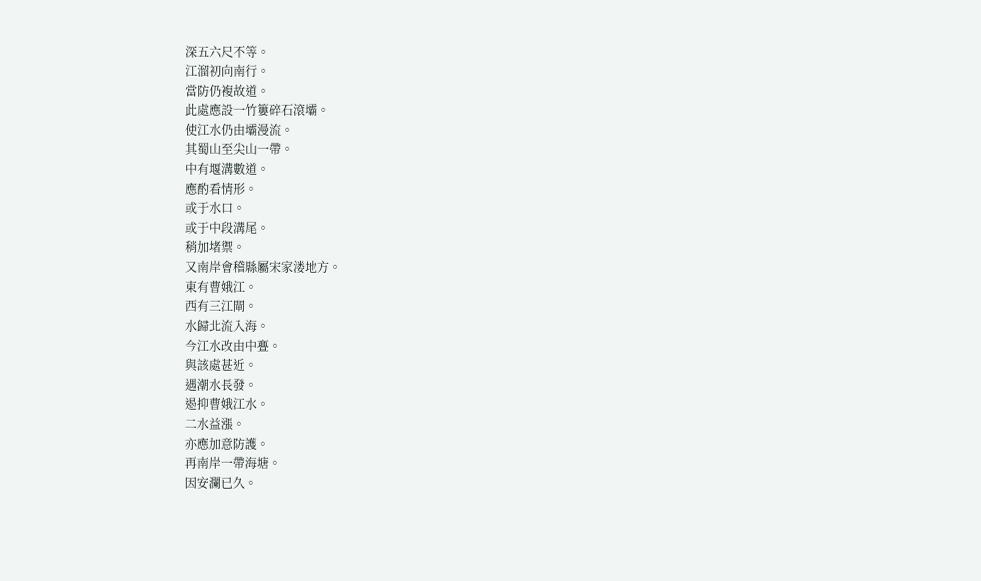深五六尺不等。
江溜初向南行。
當防仍複故道。
此處應設一竹簍碎石滾壩。
使江水仍由壩漫流。
其蜀山至尖山一帶。
中有堰溝數道。
應酌看情形。
或于水口。
或于中段溝尾。
稍加堵禦。
又南岸會稽縣屬宋家溇地方。
東有曹娥江。
西有三江閘。
水歸北流入海。
今江水改由中亹。
與該處甚近。
遇潮水長發。
遏抑曹娥江水。
二水益漲。
亦應加意防護。
再南岸一帶海塘。
因安瀾已久。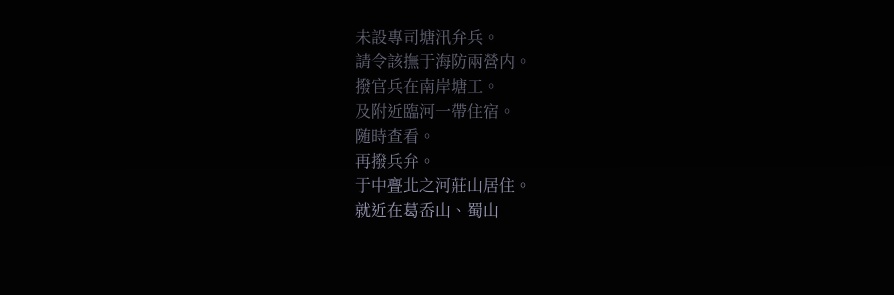未設專司塘汛弁兵。
請令該撫于海防兩營内。
撥官兵在南岸塘工。
及附近臨河一帶住宿。
随時查看。
再撥兵弁。
于中亹北之河莊山居住。
就近在葛岙山、蜀山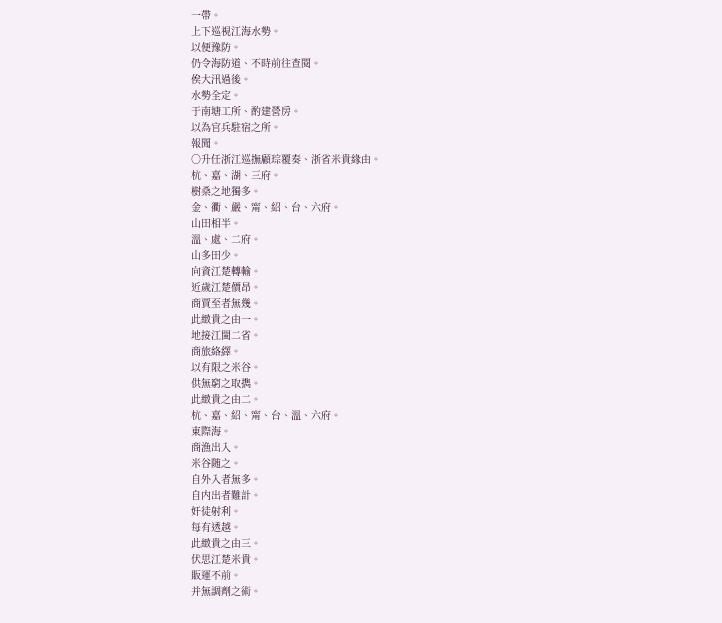一帶。
上下巡視江海水勢。
以便豫防。
仍令海防道、不時前往查閱。
俟大汛過後。
水勢全定。
于南塘工所、酌建營房。
以為官兵駐宿之所。
報聞。
○升任浙江巡撫顧琮覆奏、浙省米貴緣由。
杭、嘉、湖、三府。
樹桑之地獨多。
金、衢、嚴、甯、紹、台、六府。
山田相半。
溫、處、二府。
山多田少。
向資江楚轉輸。
近歲江楚價昂。
商賈至者無幾。
此緻貴之由一。
地接江閩二省。
商旅絡繹。
以有限之米谷。
供無窮之取擕。
此緻貴之由二。
杭、嘉、紹、甯、台、溫、六府。
東際海。
商漁出入。
米谷随之。
自外入者無多。
自内出者難計。
奸徒射利。
每有透越。
此緻貴之由三。
伏思江楚米貴。
販運不前。
并無調劑之術。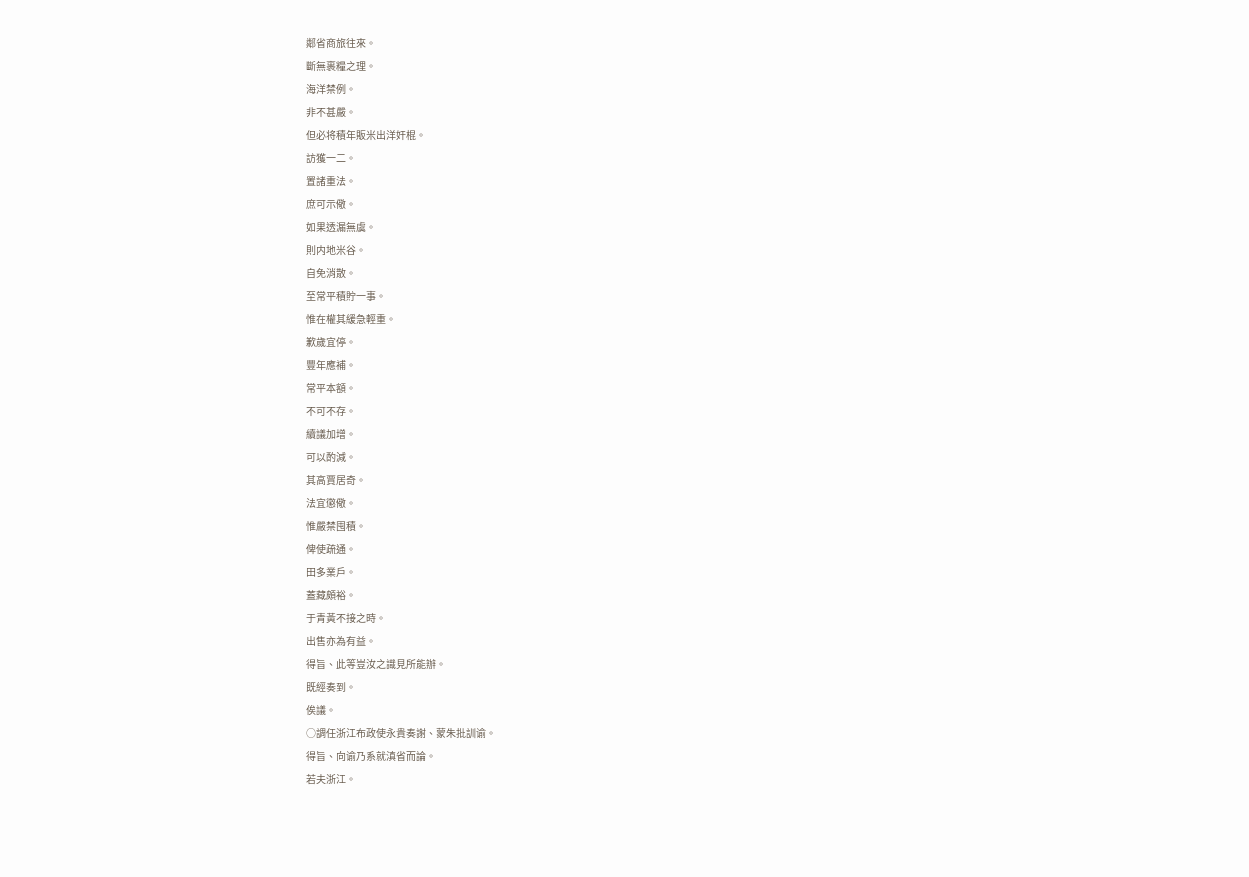鄰省商旅往來。
斷無裹糧之理。
海洋禁例。
非不甚嚴。
但必将積年販米出洋奸棍。
訪獲一二。
置諸重法。
庶可示儆。
如果透漏無虞。
則内地米谷。
自免消散。
至常平積貯一事。
惟在權其緩急輕重。
歉歲宜停。
豐年應補。
常平本額。
不可不存。
續議加增。
可以酌減。
其高賈居奇。
法宜懲儆。
惟嚴禁囤積。
俾使疏通。
田多業戶。
蓋藏頗裕。
于青黃不接之時。
出售亦為有益。
得旨、此等豈汝之識見所能辦。
既經奏到。
俟議。
○調任浙江布政使永貴奏謝、蒙朱批訓谕。
得旨、向谕乃系就滇省而論。
若夫浙江。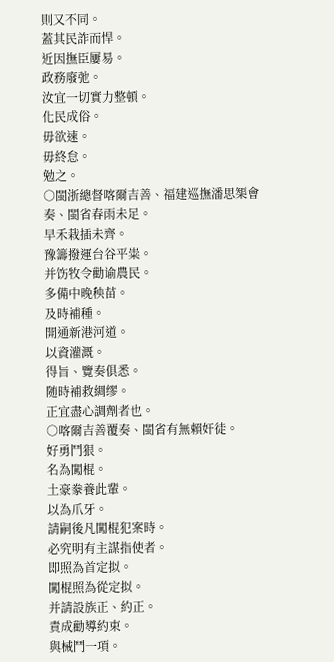則又不同。
蓋其民詐而悍。
近因撫臣屢易。
政務廢弛。
汝宜一切實力整頓。
化民成俗。
毋欲速。
毋終怠。
勉之。
○閩浙總督喀爾吉善、福建巡撫潘思榘會奏、閩省春雨未足。
早禾栽插未齊。
豫籌撥運台谷平粜。
并饬牧令勸谕農民。
多備中晚秧苗。
及時補種。
開通新港河道。
以資灌溉。
得旨、覽奏俱悉。
随時補救綢缪。
正宜盡心調劑者也。
○喀爾吉善覆奏、閩省有無賴奸徒。
好勇鬥狠。
名為闖棍。
土豪豢養此輩。
以為爪牙。
請嗣後凡闖棍犯案時。
必究明有主謀指使者。
即照為首定拟。
闖棍照為從定拟。
并請設族正、約正。
責成勸導約束。
與械鬥一項。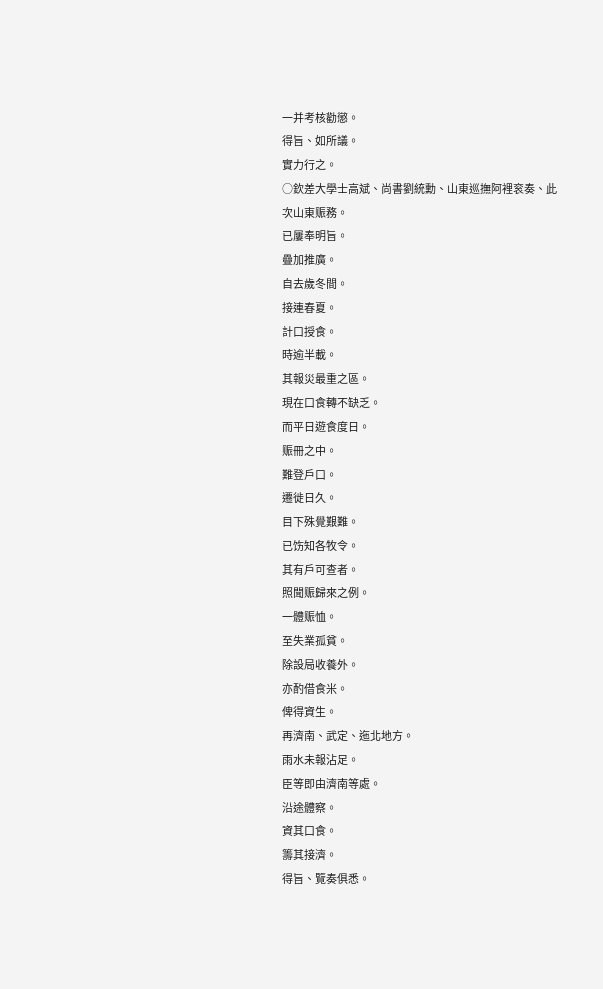一并考核勸懲。
得旨、如所議。
實力行之。
○欽差大學士高斌、尚書劉統勳、山東巡撫阿裡衮奏、此次山東赈務。
已屢奉明旨。
疊加推廣。
自去歲冬間。
接連春夏。
計口授食。
時逾半載。
其報災最重之區。
現在口食轉不缺乏。
而平日遊食度日。
赈冊之中。
難登戶口。
遷徙日久。
目下殊覺艱難。
已饬知各牧令。
其有戶可查者。
照聞赈歸來之例。
一體赈恤。
至失業孤貧。
除設局收養外。
亦酌借食米。
俾得資生。
再濟南、武定、迤北地方。
雨水未報沾足。
臣等即由濟南等處。
沿途體察。
資其口食。
籌其接濟。
得旨、覽奏俱悉。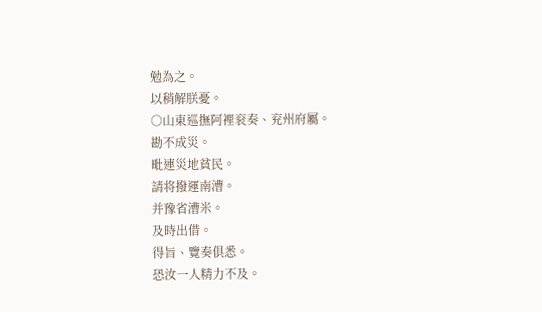勉為之。
以稍解朕憂。
○山東巡撫阿裡衮奏、兖州府屬。
勘不成災。
毗連災地貧民。
請将撥運南漕。
并豫省漕米。
及時出借。
得旨、覽奏俱悉。
恐汝一人精力不及。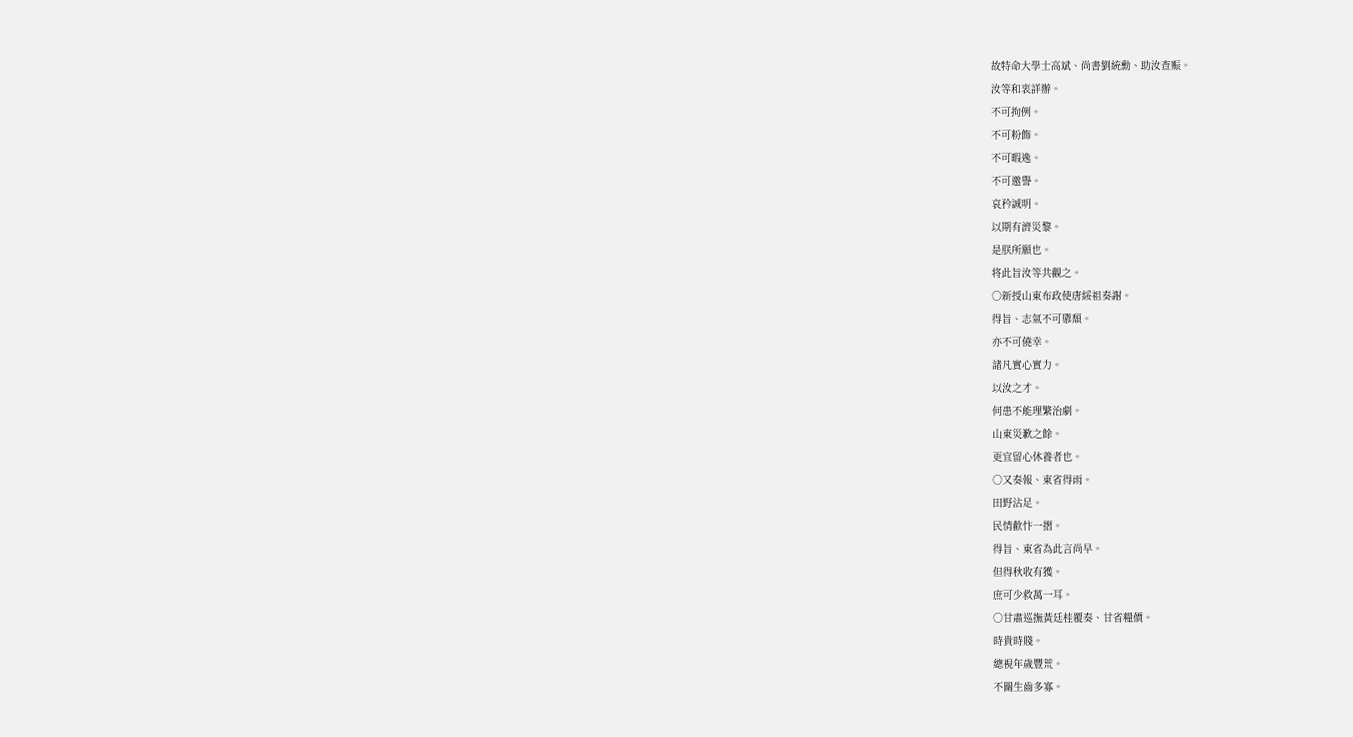故特命大學士高斌、尚書劉統勳、助汝查赈。
汝等和衷詳辦。
不可拘例。
不可粉飾。
不可暇逸。
不可邀譽。
哀矜誠明。
以期有濟災黎。
是朕所願也。
将此旨汝等共觀之。
○新授山東布政使唐綏祖奏謝。
得旨、志氣不可隳頹。
亦不可僥幸。
諸凡實心實力。
以汝之才。
何患不能理繁治劇。
山東災歉之餘。
更宜留心休養者也。
○又奏報、東省得雨。
田野沾足。
民情歡忭一摺。
得旨、東省為此言尚早。
但得秋收有獲。
庶可少救萬一耳。
○甘肅巡撫黃廷桂覆奏、甘省糧價。
時貴時賤。
總視年歲豐荒。
不關生齒多寡。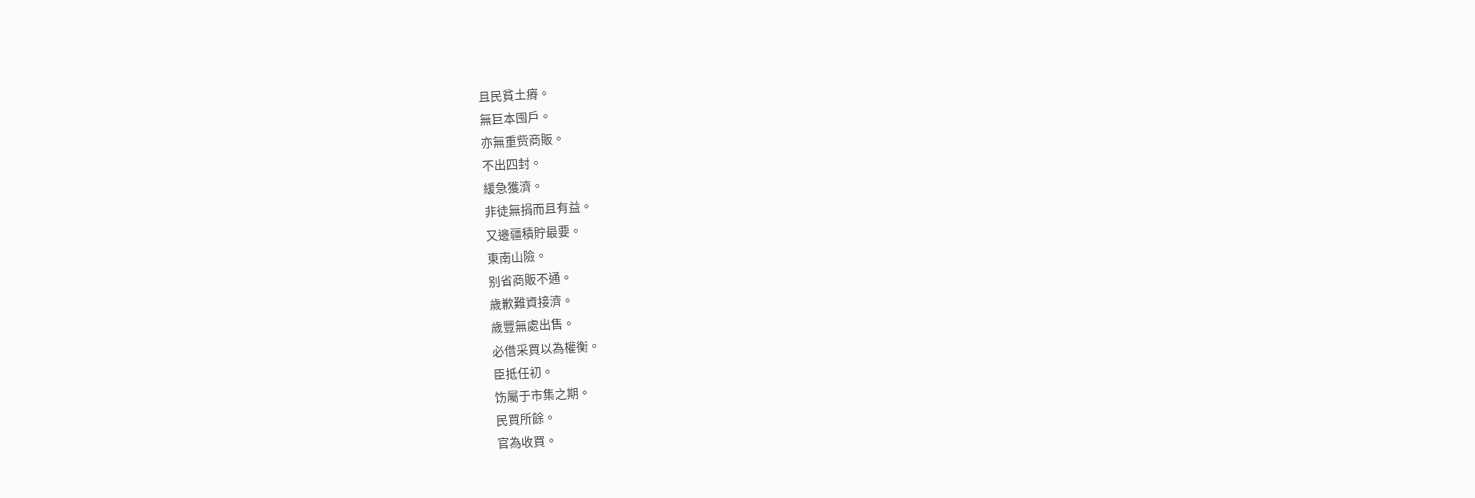且民貧土瘠。
無巨本囤戶。
亦無重赀商販。
不出四封。
緩急獲濟。
非徒無捐而且有益。
又邊疆積貯最要。
東南山險。
别省商販不通。
歲歉難資接濟。
歲豐無處出售。
必借采買以為權衡。
臣抵任初。
饬屬于市集之期。
民買所餘。
官為收買。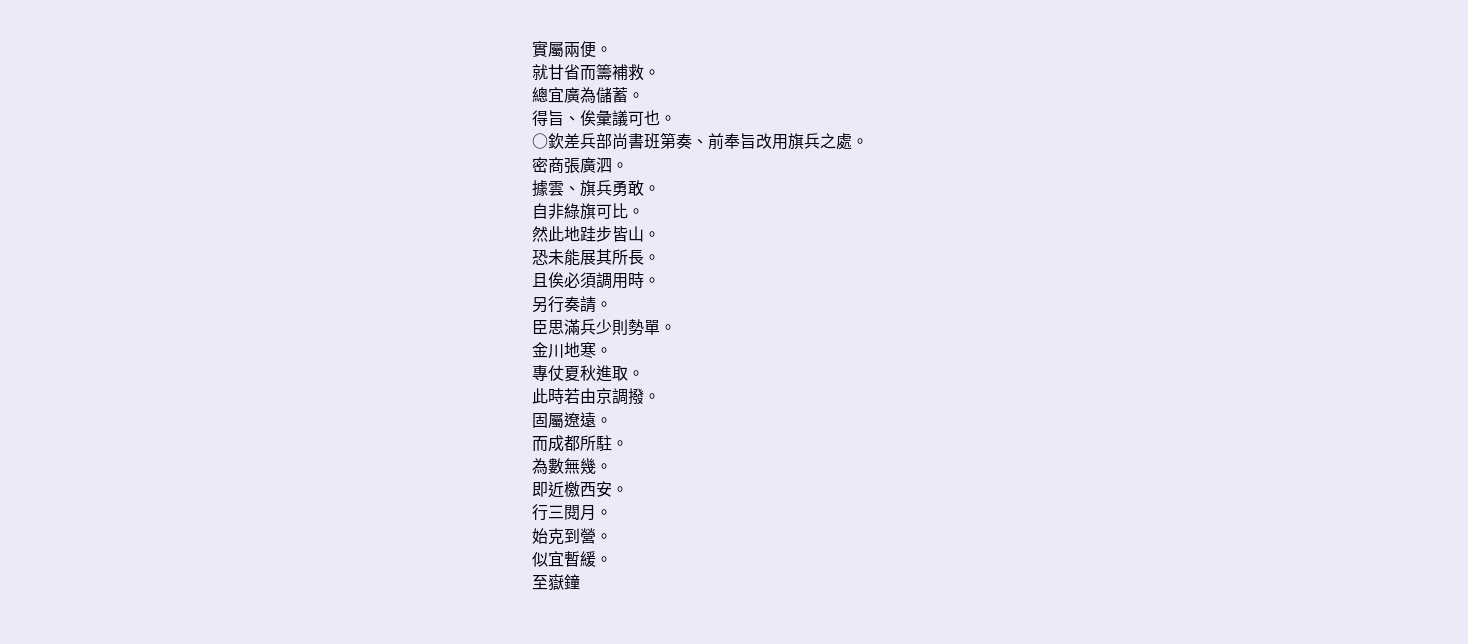實屬兩便。
就甘省而籌補救。
總宜廣為儲蓄。
得旨、俟彙議可也。
○欽差兵部尚書班第奏、前奉旨改用旗兵之處。
密商張廣泗。
據雲、旗兵勇敢。
自非綠旗可比。
然此地跬步皆山。
恐未能展其所長。
且俟必須調用時。
另行奏請。
臣思滿兵少則勢單。
金川地寒。
專仗夏秋進取。
此時若由京調撥。
固屬遼遠。
而成都所駐。
為數無幾。
即近檄西安。
行三閱月。
始克到營。
似宜暫緩。
至嶽鐘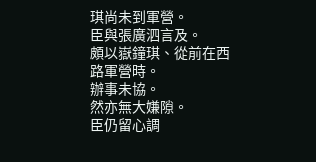琪尚未到軍營。
臣與張廣泗言及。
頗以嶽鐘琪、從前在西路軍營時。
辦事未協。
然亦無大嫌隙。
臣仍留心調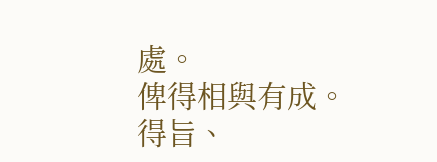處。
俾得相與有成。
得旨、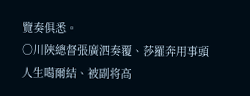覽奏俱悉。
○川陝總督張廣泗奏覆、莎羅奔用事頭人生噶爾結、被副将高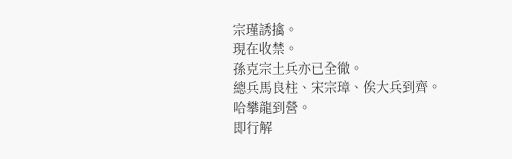宗瑾誘擒。
現在收禁。
孫克宗土兵亦已全徹。
總兵馬良柱、宋宗璋、俟大兵到齊。
哈攀龍到營。
即行解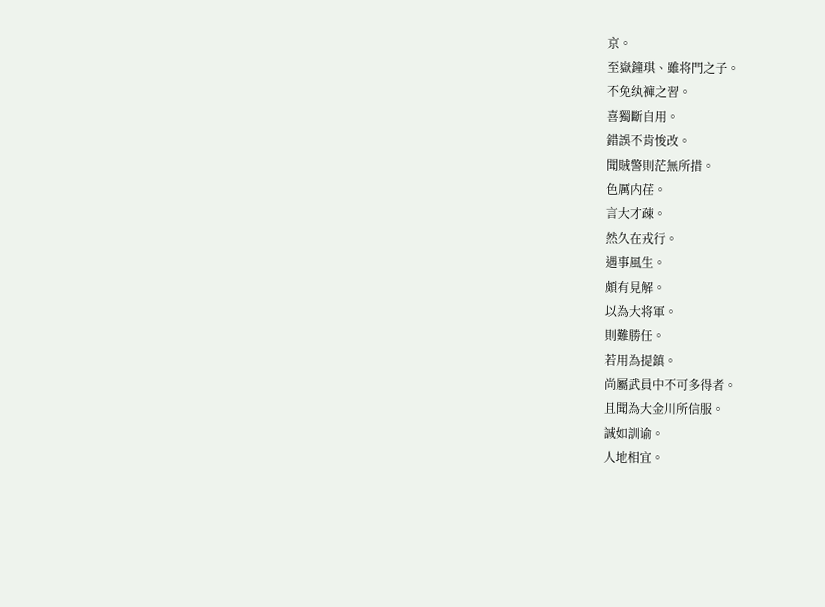京。
至嶽鐘琪、雖将門之子。
不免纨褲之習。
喜獨斷自用。
錯誤不肯悛改。
聞賊警則茫無所措。
色厲内荏。
言大才疎。
然久在戎行。
遇事風生。
頗有見解。
以為大将軍。
則難勝任。
若用為提鎮。
尚屬武員中不可多得者。
且聞為大金川所信服。
誠如訓谕。
人地相宜。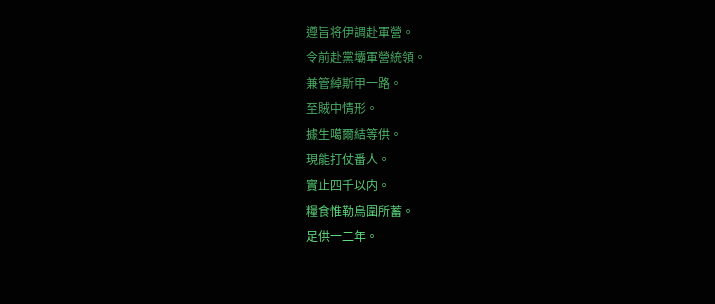遵旨将伊調赴軍營。
令前赴黨壩軍營統領。
兼管綽斯甲一路。
至賊中情形。
據生噶爾結等供。
現能打仗番人。
實止四千以内。
糧食惟勒烏圍所蓄。
足供一二年。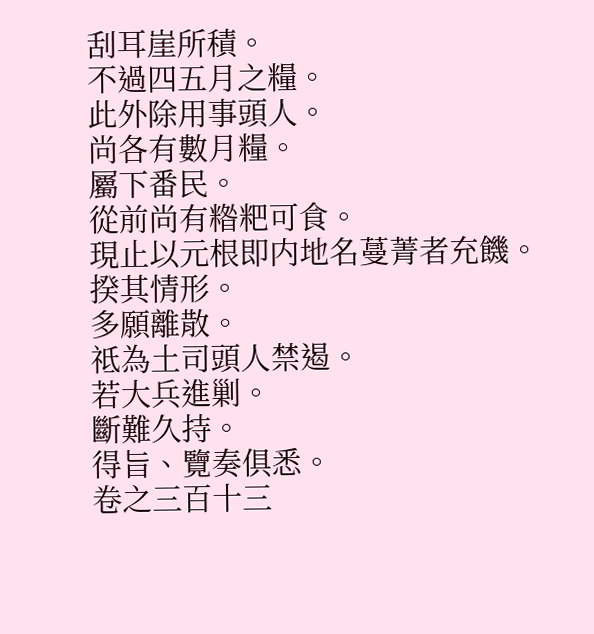刮耳崖所積。
不過四五月之糧。
此外除用事頭人。
尚各有數月糧。
屬下番民。
從前尚有糌粑可食。
現止以元根即内地名蔓菁者充饑。
揆其情形。
多願離散。
祗為土司頭人禁遏。
若大兵進剿。
斷難久持。
得旨、覽奏俱悉。
卷之三百十三